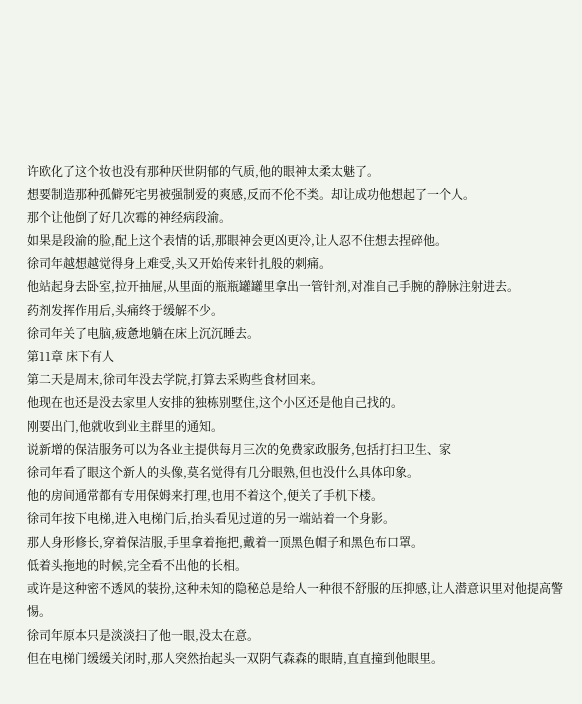许欧化了这个妆也没有那种厌世阴郁的气质,他的眼神太柔太魅了。
想要制造那种孤僻死宅男被强制爱的爽感,反而不伦不类。却让成功他想起了一个人。
那个让他倒了好几次霉的神经病段渝。
如果是段渝的脸,配上这个表情的话,那眼神会更凶更冷,让人忍不住想去捏碎他。
徐司年越想越觉得身上难受,头又开始传来针扎般的刺痛。
他站起身去卧室,拉开抽屉,从里面的瓶瓶罐罐里拿出一管针剂,对准自己手腕的静脉注射进去。
药剂发挥作用后,头痛终于缓解不少。
徐司年关了电脑,疲惫地躺在床上沉沉睡去。
第11章 床下有人
第二天是周末,徐司年没去学院,打算去采购些食材回来。
他现在也还是没去家里人安排的独栋别墅住,这个小区还是他自己找的。
刚要出门,他就收到业主群里的通知。
说新增的保洁服务可以为各业主提供每月三次的免费家政服务,包括打扫卫生、家
徐司年看了眼这个新人的头像,莫名觉得有几分眼熟,但也没什么具体印象。
他的房间通常都有专用保姆来打理,也用不着这个,便关了手机下楼。
徐司年按下电梯,进入电梯门后,抬头看见过道的另一端站着一个身影。
那人身形修长,穿着保洁服,手里拿着拖把,戴着一顶黑色帽子和黑色布口罩。
低着头拖地的时候,完全看不出他的长相。
或许是这种密不透风的装扮,这种未知的隐秘总是给人一种很不舒服的压抑感,让人潜意识里对他提高警惕。
徐司年原本只是淡淡扫了他一眼,没太在意。
但在电梯门缓缓关闭时,那人突然抬起头一双阴气森森的眼睛,直直撞到他眼里。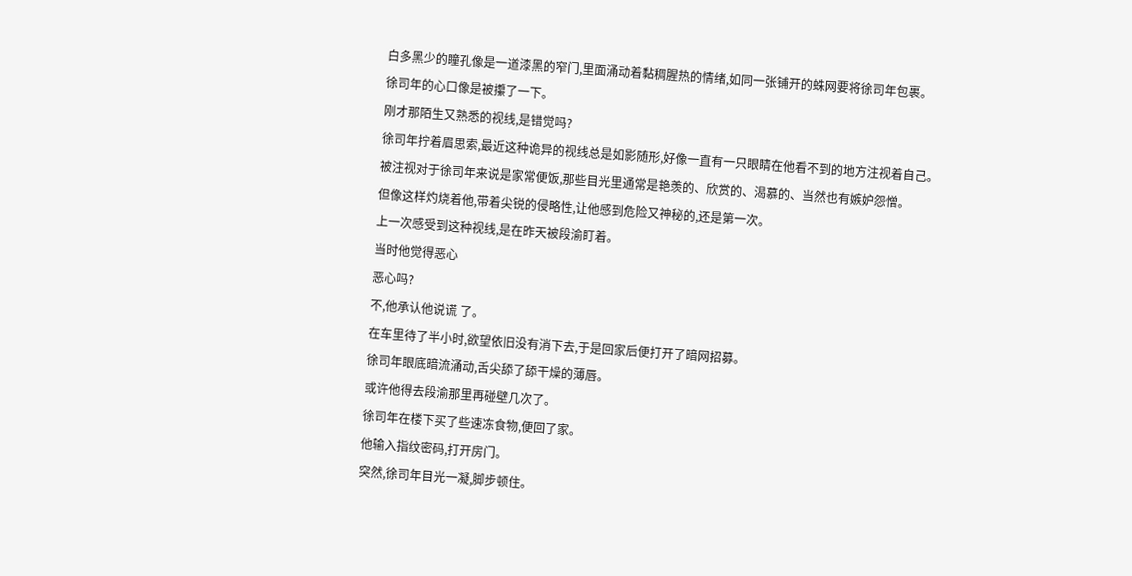白多黑少的瞳孔像是一道漆黑的窄门,里面涌动着黏稠腥热的情绪,如同一张铺开的蛛网要将徐司年包裹。
徐司年的心口像是被攥了一下。
刚才那陌生又熟悉的视线,是错觉吗?
徐司年拧着眉思索,最近这种诡异的视线总是如影随形,好像一直有一只眼睛在他看不到的地方注视着自己。
被注视对于徐司年来说是家常便饭,那些目光里通常是艳羡的、欣赏的、渴慕的、当然也有嫉妒怨憎。
但像这样灼烧着他,带着尖锐的侵略性,让他感到危险又神秘的,还是第一次。
上一次感受到这种视线,是在昨天被段渝盯着。
当时他觉得恶心
恶心吗?
不,他承认他说谎 了。
在车里待了半小时,欲望依旧没有消下去,于是回家后便打开了暗网招募。
徐司年眼底暗流涌动,舌尖舔了舔干燥的薄唇。
或许他得去段渝那里再碰壁几次了。
徐司年在楼下买了些速冻食物,便回了家。
他输入指纹密码,打开房门。
突然,徐司年目光一凝,脚步顿住。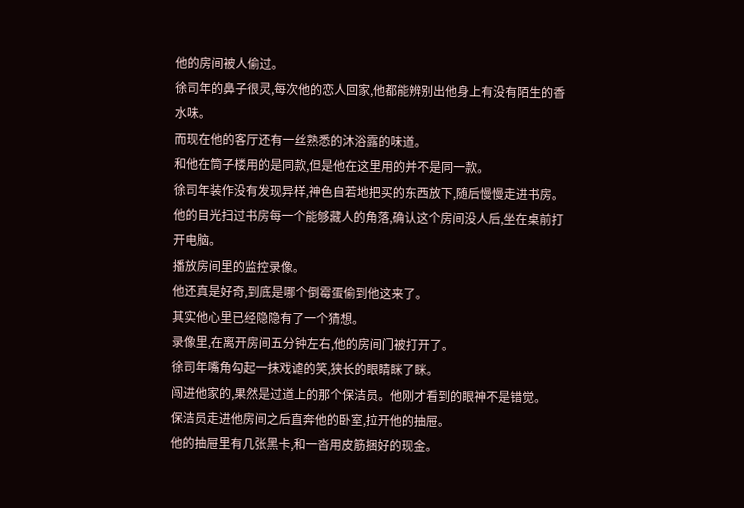他的房间被人偷过。
徐司年的鼻子很灵,每次他的恋人回家,他都能辨别出他身上有没有陌生的香水味。
而现在他的客厅还有一丝熟悉的沐浴露的味道。
和他在筒子楼用的是同款,但是他在这里用的并不是同一款。
徐司年装作没有发现异样,神色自若地把买的东西放下,随后慢慢走进书房。
他的目光扫过书房每一个能够藏人的角落,确认这个房间没人后,坐在桌前打开电脑。
播放房间里的监控录像。
他还真是好奇,到底是哪个倒霉蛋偷到他这来了。
其实他心里已经隐隐有了一个猜想。
录像里,在离开房间五分钟左右,他的房间门被打开了。
徐司年嘴角勾起一抹戏谑的笑,狭长的眼睛眯了眯。
闯进他家的,果然是过道上的那个保洁员。他刚才看到的眼神不是错觉。
保洁员走进他房间之后直奔他的卧室,拉开他的抽屉。
他的抽屉里有几张黑卡,和一沓用皮筋捆好的现金。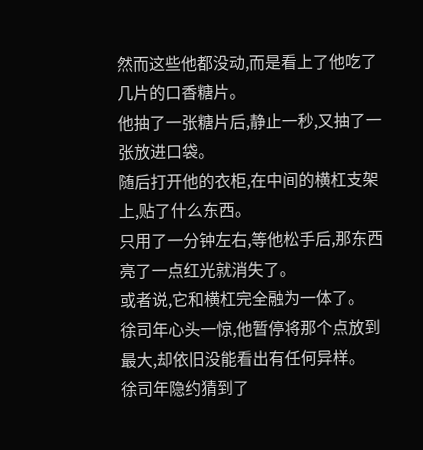然而这些他都没动,而是看上了他吃了几片的口香糖片。
他抽了一张糖片后,静止一秒,又抽了一张放进口袋。
随后打开他的衣柜,在中间的横杠支架上,贴了什么东西。
只用了一分钟左右,等他松手后,那东西亮了一点红光就消失了。
或者说,它和横杠完全融为一体了。
徐司年心头一惊,他暂停将那个点放到最大,却依旧没能看出有任何异样。
徐司年隐约猜到了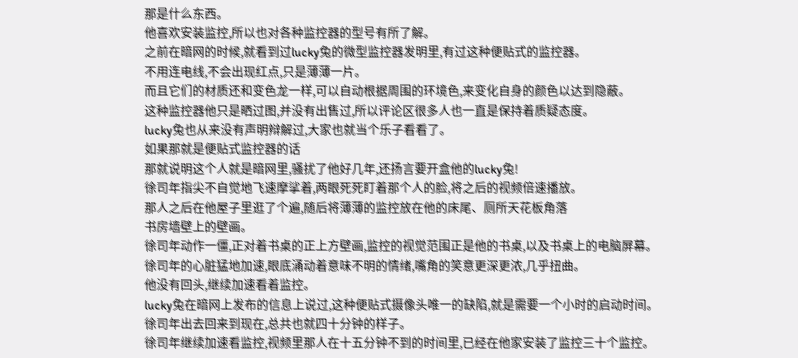那是什么东西。
他喜欢安装监控,所以也对各种监控器的型号有所了解。
之前在暗网的时候,就看到过lucky兔的微型监控器发明里,有过这种便贴式的监控器。
不用连电线,不会出现红点,只是薄薄一片。
而且它们的材质还和变色龙一样,可以自动根据周围的环境色,来变化自身的颜色以达到隐蔽。
这种监控器他只是晒过图,并没有出售过,所以评论区很多人也一直是保持着质疑态度。
lucky兔也从来没有声明辩解过,大家也就当个乐子看看了。
如果那就是便贴式监控器的话
那就说明这个人就是暗网里,骚扰了他好几年,还扬言要开盒他的lucky兔!
徐司年指尖不自觉地飞速摩挲着,两眼死死盯着那个人的脸,将之后的视频倍速播放。
那人之后在他屋子里逛了个遍,随后将薄薄的监控放在他的床尾、厕所天花板角落
书房墙壁上的壁画。
徐司年动作一僵,正对着书桌的正上方壁画,监控的视觉范围正是他的书桌,以及书桌上的电脑屏幕。
徐司年的心脏猛地加速,眼底涌动着意味不明的情绪,嘴角的笑意更深更浓,几乎扭曲。
他没有回头,继续加速看着监控。
lucky兔在暗网上发布的信息上说过,这种便贴式摄像头唯一的缺陷,就是需要一个小时的启动时间。
徐司年出去回来到现在,总共也就四十分钟的样子。
徐司年继续加速看监控,视频里那人在十五分钟不到的时间里,已经在他家安装了监控三十个监控。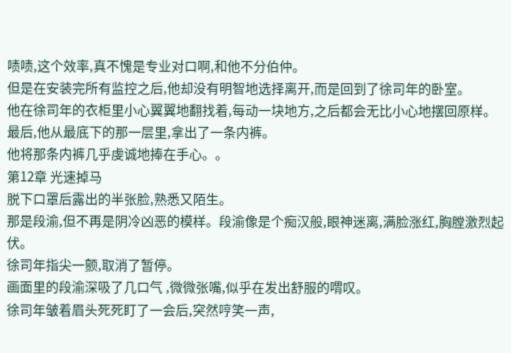啧啧,这个效率,真不愧是专业对口啊,和他不分伯仲。
但是在安装完所有监控之后,他却没有明智地选择离开,而是回到了徐司年的卧室。
他在徐司年的衣柜里小心翼翼地翻找着,每动一块地方,之后都会无比小心地摆回原样。
最后,他从最底下的那一层里,拿出了一条内裤。
他将那条内裤几乎虔诚地捧在手心。。
第12章 光速掉马
脱下口罩后露出的半张脸,熟悉又陌生。
那是段渝,但不再是阴冷凶恶的模样。段渝像是个痴汉般,眼神迷离,满脸涨红,胸膛激烈起伏。
徐司年指尖一颤,取消了暂停。
画面里的段渝深吸了几口气 ,微微张嘴,似乎在发出舒服的喟叹。
徐司年皱着眉头死死盯了一会后,突然哼笑一声,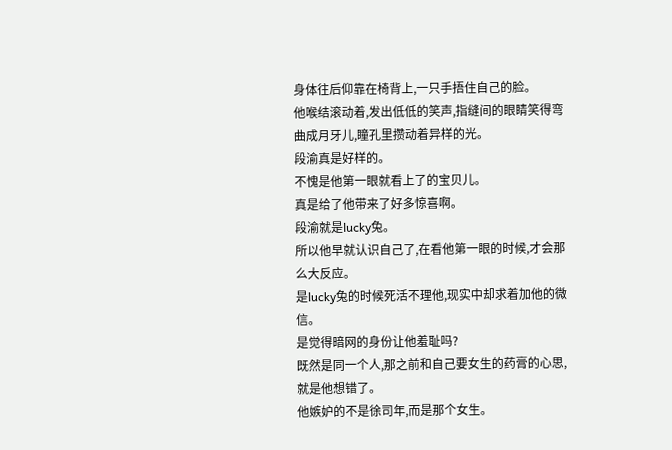身体往后仰靠在椅背上,一只手捂住自己的脸。
他喉结滚动着,发出低低的笑声,指缝间的眼睛笑得弯曲成月牙儿,瞳孔里攒动着异样的光。
段渝真是好样的。
不愧是他第一眼就看上了的宝贝儿。
真是给了他带来了好多惊喜啊。
段渝就是lucky兔。
所以他早就认识自己了,在看他第一眼的时候,才会那么大反应。
是lucky兔的时候死活不理他,现实中却求着加他的微信。
是觉得暗网的身份让他羞耻吗?
既然是同一个人,那之前和自己要女生的药膏的心思,就是他想错了。
他嫉妒的不是徐司年,而是那个女生。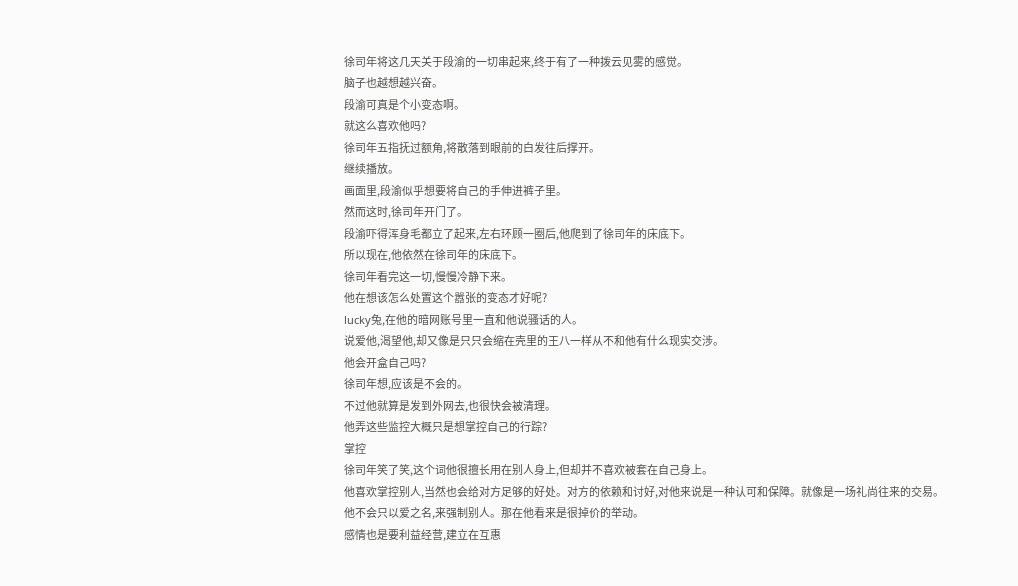徐司年将这几天关于段渝的一切串起来,终于有了一种拨云见雾的感觉。
脑子也越想越兴奋。
段渝可真是个小变态啊。
就这么喜欢他吗?
徐司年五指抚过额角,将散落到眼前的白发往后撑开。
继续播放。
画面里,段渝似乎想要将自己的手伸进裤子里。
然而这时,徐司年开门了。
段渝吓得浑身毛都立了起来,左右环顾一圈后,他爬到了徐司年的床底下。
所以现在,他依然在徐司年的床底下。
徐司年看完这一切,慢慢冷静下来。
他在想该怎么处置这个嚣张的变态才好呢?
lucky兔,在他的暗网账号里一直和他说骚话的人。
说爱他,渴望他,却又像是只只会缩在壳里的王八一样从不和他有什么现实交涉。
他会开盒自己吗?
徐司年想,应该是不会的。
不过他就算是发到外网去,也很快会被清理。
他弄这些监控大概只是想掌控自己的行踪?
掌控
徐司年笑了笑,这个词他很擅长用在别人身上,但却并不喜欢被套在自己身上。
他喜欢掌控别人,当然也会给对方足够的好处。对方的依赖和讨好,对他来说是一种认可和保障。就像是一场礼尚往来的交易。
他不会只以爱之名,来强制别人。那在他看来是很掉价的举动。
感情也是要利益经营,建立在互惠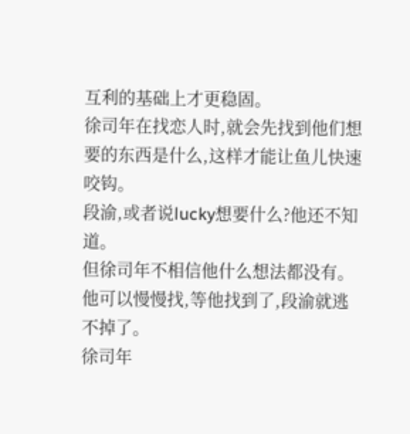互利的基础上才更稳固。
徐司年在找恋人时,就会先找到他们想要的东西是什么,这样才能让鱼儿快速咬钩。
段渝,或者说lucky想要什么?他还不知道。
但徐司年不相信他什么想法都没有。他可以慢慢找,等他找到了,段渝就逃不掉了。
徐司年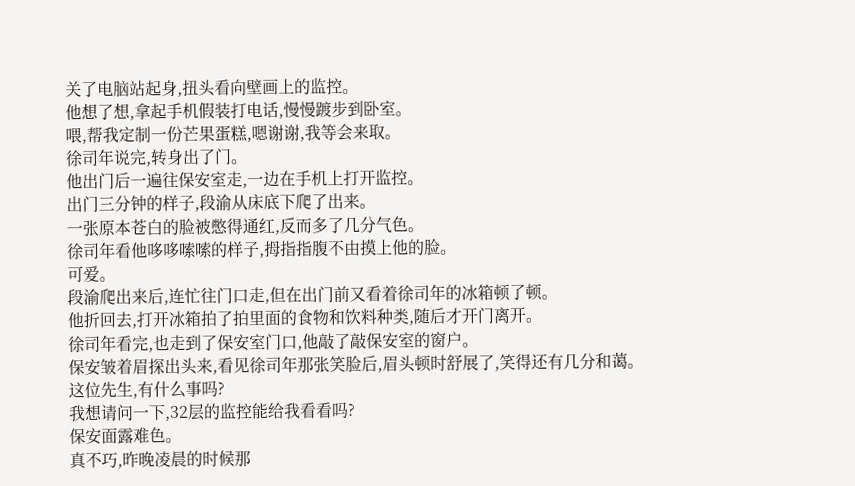关了电脑站起身,扭头看向壁画上的监控。
他想了想,拿起手机假装打电话,慢慢踱步到卧室。
喂,帮我定制一份芒果蛋糕,嗯谢谢,我等会来取。
徐司年说完,转身出了门。
他出门后一遍往保安室走,一边在手机上打开监控。
出门三分钟的样子,段渝从床底下爬了出来。
一张原本苍白的脸被憋得通红,反而多了几分气色。
徐司年看他哆哆嗦嗦的样子,拇指指腹不由摸上他的脸。
可爱。
段渝爬出来后,连忙往门口走,但在出门前又看着徐司年的冰箱顿了顿。
他折回去,打开冰箱拍了拍里面的食物和饮料种类,随后才开门离开。
徐司年看完,也走到了保安室门口,他敲了敲保安室的窗户。
保安皱着眉探出头来,看见徐司年那张笑脸后,眉头顿时舒展了,笑得还有几分和蔼。
这位先生,有什么事吗?
我想请问一下,32层的监控能给我看看吗?
保安面露难色。
真不巧,昨晚凌晨的时候那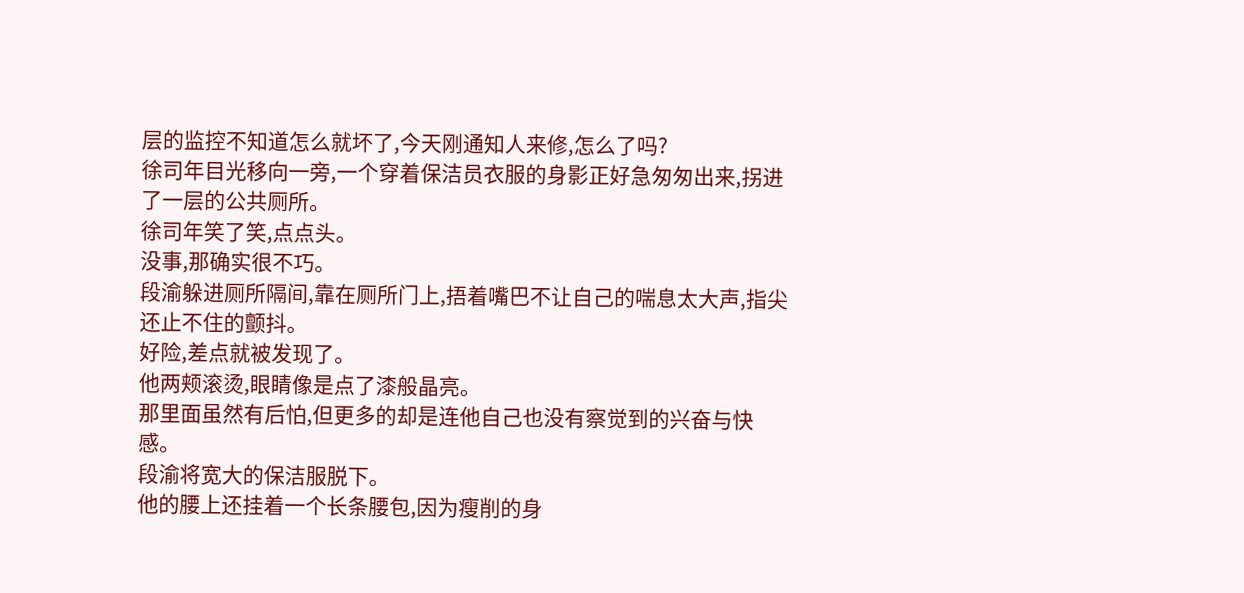层的监控不知道怎么就坏了,今天刚通知人来修,怎么了吗?
徐司年目光移向一旁,一个穿着保洁员衣服的身影正好急匆匆出来,拐进了一层的公共厕所。
徐司年笑了笑,点点头。
没事,那确实很不巧。
段渝躲进厕所隔间,靠在厕所门上,捂着嘴巴不让自己的喘息太大声,指尖还止不住的颤抖。
好险,差点就被发现了。
他两颊滚烫,眼睛像是点了漆般晶亮。
那里面虽然有后怕,但更多的却是连他自己也没有察觉到的兴奋与快感。
段渝将宽大的保洁服脱下。
他的腰上还挂着一个长条腰包,因为瘦削的身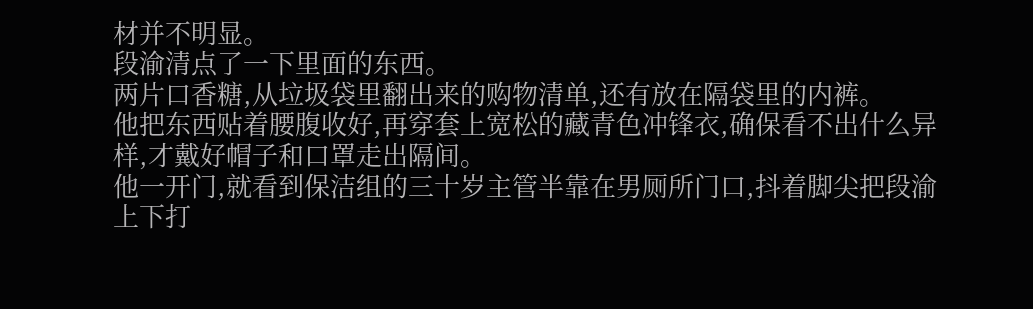材并不明显。
段渝清点了一下里面的东西。
两片口香糖,从垃圾袋里翻出来的购物清单,还有放在隔袋里的内裤。
他把东西贴着腰腹收好,再穿套上宽松的藏青色冲锋衣,确保看不出什么异样,才戴好帽子和口罩走出隔间。
他一开门,就看到保洁组的三十岁主管半靠在男厕所门口,抖着脚尖把段渝上下打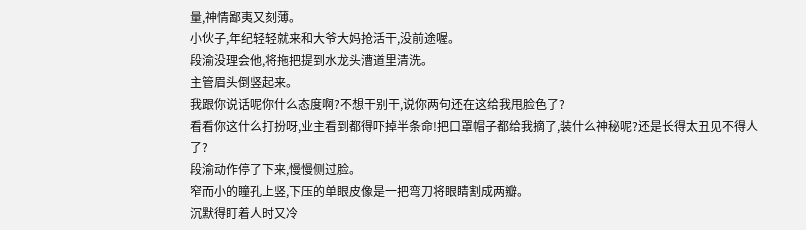量,神情鄙夷又刻薄。
小伙子,年纪轻轻就来和大爷大妈抢活干,没前途喔。
段渝没理会他,将拖把提到水龙头漕道里清洗。
主管眉头倒竖起来。
我跟你说话呢你什么态度啊?不想干别干,说你两句还在这给我甩脸色了?
看看你这什么打扮呀,业主看到都得吓掉半条命!把口罩帽子都给我摘了,装什么神秘呢?还是长得太丑见不得人了?
段渝动作停了下来,慢慢侧过脸。
窄而小的瞳孔上竖,下压的单眼皮像是一把弯刀将眼睛割成两瓣。
沉默得盯着人时又冷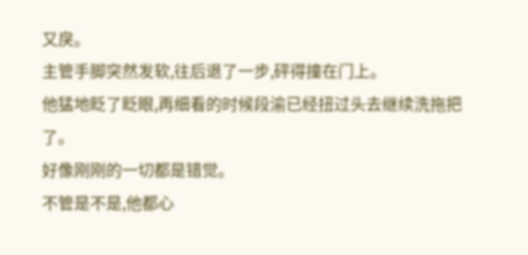又戾。
主管手脚突然发软,往后退了一步,砰得撞在门上。
他猛地眨了眨眼,再细看的时候段渝已经扭过头去继续洗拖把了。
好像刚刚的一切都是错觉。
不管是不是,他都心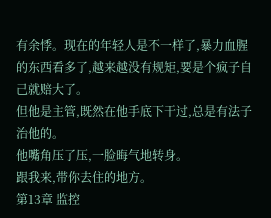有余悸。现在的年轻人是不一样了,暴力血腥的东西看多了,越来越没有规矩,要是个疯子自己就赔大了。
但他是主管,既然在他手底下干过,总是有法子治他的。
他嘴角压了压,一脸晦气地转身。
跟我来,带你去住的地方。
第13章 监控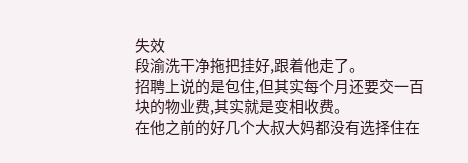失效
段渝洗干净拖把挂好,跟着他走了。
招聘上说的是包住,但其实每个月还要交一百块的物业费,其实就是变相收费。
在他之前的好几个大叔大妈都没有选择住在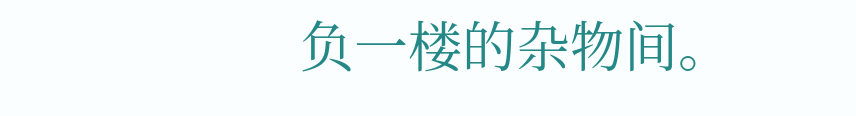负一楼的杂物间。